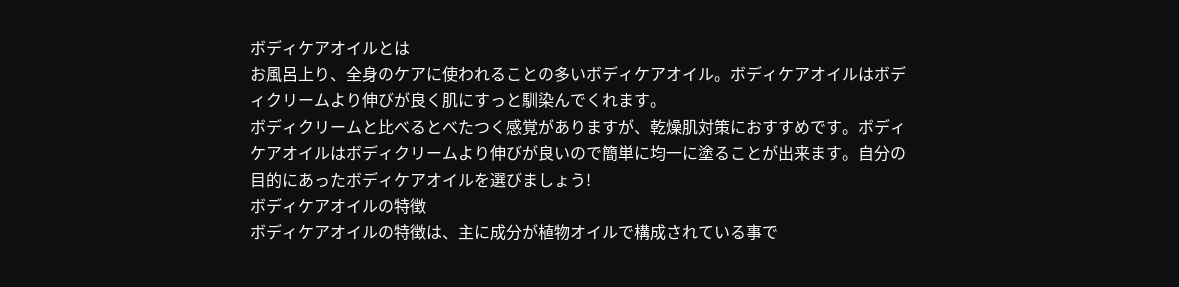ボディケアオイルとは
お風呂上り、全身のケアに使われることの多いボディケアオイル。ボディケアオイルはボディクリームより伸びが良く肌にすっと馴染んでくれます。
ボディクリームと比べるとべたつく感覚がありますが、乾燥肌対策におすすめです。ボディケアオイルはボディクリームより伸びが良いので簡単に均一に塗ることが出来ます。自分の目的にあったボディケアオイルを選びましょう!
ボディケアオイルの特徴
ボディケアオイルの特徴は、主に成分が植物オイルで構成されている事で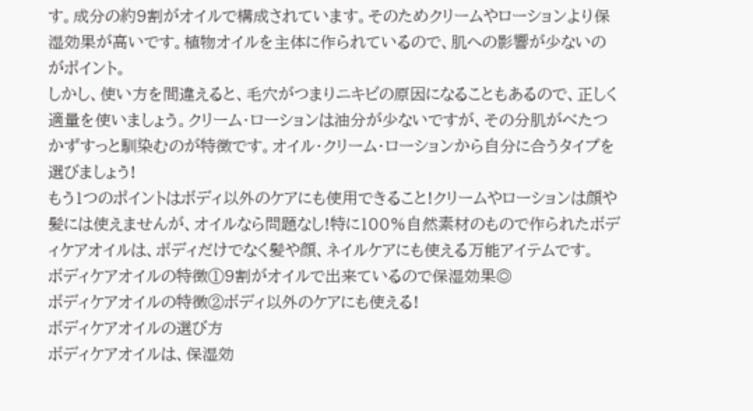す。成分の約9割がオイルで構成されています。そのためクリームやローションより保湿効果が高いです。植物オイルを主体に作られているので、肌への影響が少ないのがポイント。
しかし、使い方を間違えると、毛穴がつまりニキビの原因になることもあるので、正しく適量を使いましょう。クリーム・ローションは油分が少ないですが、その分肌がべたつかずすっと馴染むのが特徴です。オイル・クリーム・ローションから自分に合うタイプを選びましょう!
もう1つのポイントはボディ以外のケアにも使用できること!クリームやローションは顔や髪には使えませんが、オイルなら問題なし!特に100%自然素材のもので作られたボディケアオイルは、ボディだけでなく髪や顔、ネイルケアにも使える万能アイテムです。
ボディケアオイルの特徴①9割がオイルで出来ているので保湿効果◎
ボディケアオイルの特徴②ボディ以外のケアにも使える!
ボディケアオイルの選び方
ボディケアオイルは、保湿効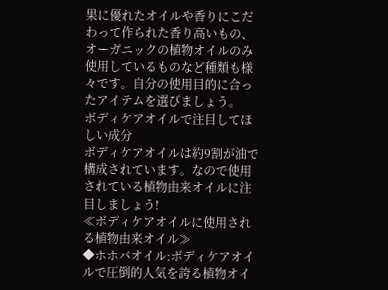果に優れたオイルや香りにこだわって作られた香り高いもの、オーガニックの植物オイルのみ使用しているものなど種類も様々です。自分の使用目的に合ったアイテムを選びましょう。
ボディケアオイルで注目してほしい成分
ボディケアオイルは約9割が油で構成されています。なので使用されている植物由来オイルに注目しましょう!
≪ボディケアオイルに使用される植物由来オイル≫
◆ホホバオイル:ボディケアオイルで圧倒的人気を誇る植物オイ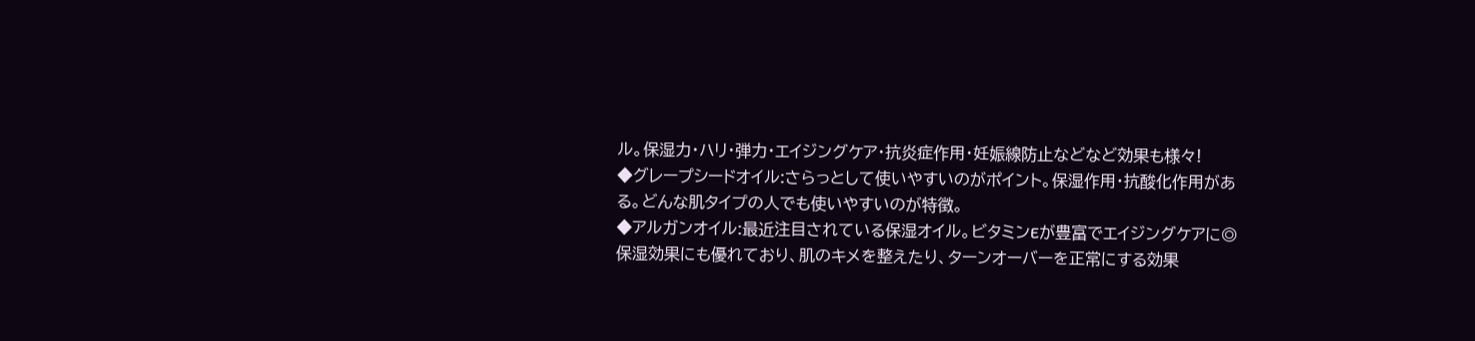ル。保湿力・ハリ・弾力・エイジングケア・抗炎症作用・妊娠線防止などなど効果も様々!
◆グレープシードオイル:さらっとして使いやすいのがポイント。保湿作用・抗酸化作用がある。どんな肌タイプの人でも使いやすいのが特徴。
◆アルガンオイル:最近注目されている保湿オイル。ビタミンEが豊富でエイジングケアに◎保湿効果にも優れており、肌のキメを整えたり、ターンオーバーを正常にする効果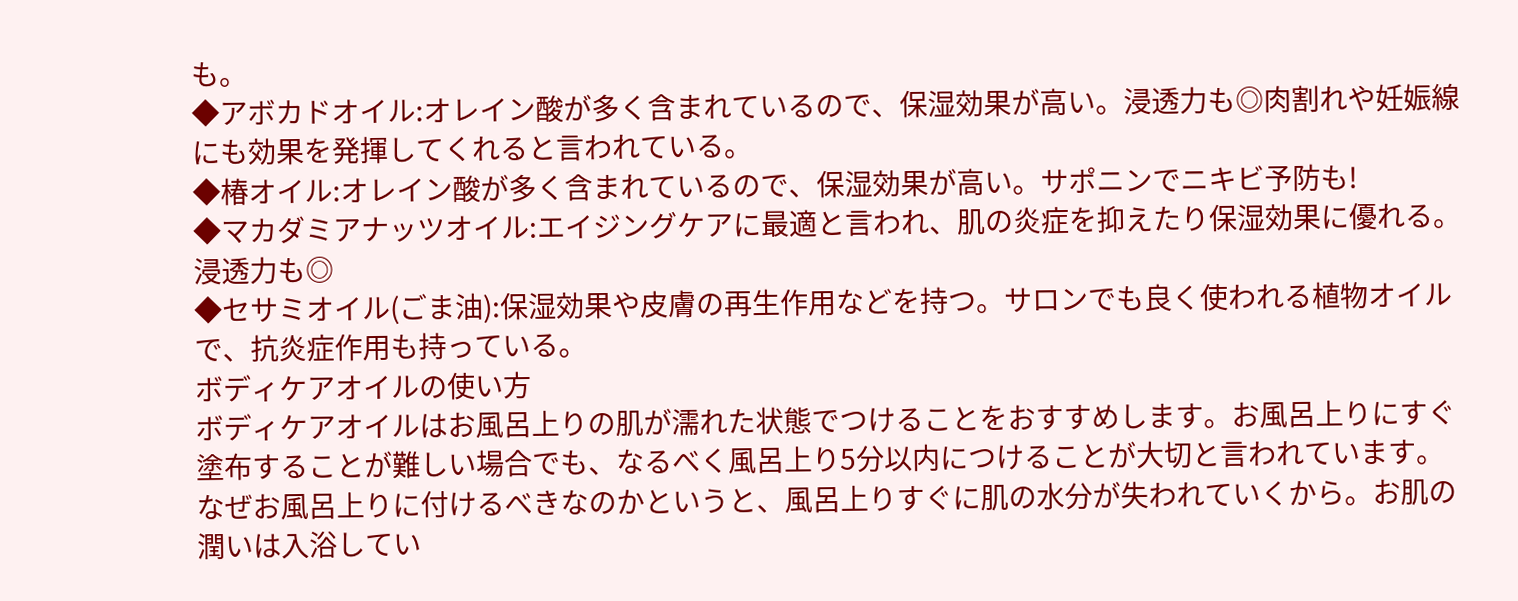も。
◆アボカドオイル:オレイン酸が多く含まれているので、保湿効果が高い。浸透力も◎肉割れや妊娠線にも効果を発揮してくれると言われている。
◆椿オイル:オレイン酸が多く含まれているので、保湿効果が高い。サポニンでニキビ予防も!
◆マカダミアナッツオイル:エイジングケアに最適と言われ、肌の炎症を抑えたり保湿効果に優れる。浸透力も◎
◆セサミオイル(ごま油):保湿効果や皮膚の再生作用などを持つ。サロンでも良く使われる植物オイルで、抗炎症作用も持っている。
ボディケアオイルの使い方
ボディケアオイルはお風呂上りの肌が濡れた状態でつけることをおすすめします。お風呂上りにすぐ塗布することが難しい場合でも、なるべく風呂上り5分以内につけることが大切と言われています。
なぜお風呂上りに付けるべきなのかというと、風呂上りすぐに肌の水分が失われていくから。お肌の潤いは入浴してい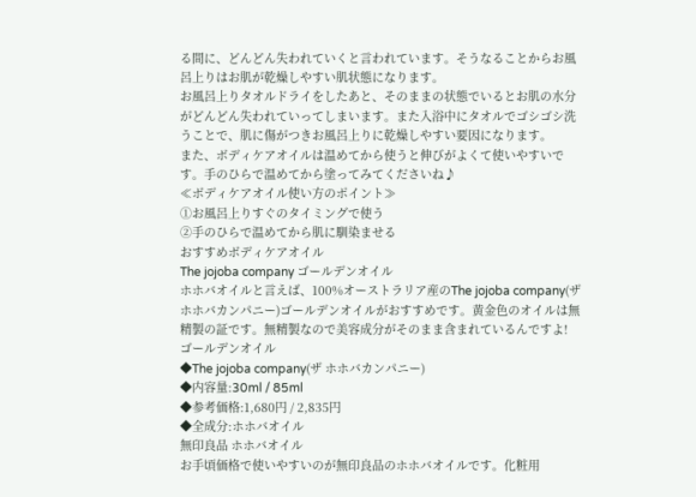る間に、どんどん失われていくと言われています。そうなることからお風呂上りはお肌が乾燥しやすい肌状態になります。
お風呂上りタオルドライをしたあと、そのままの状態でいるとお肌の水分がどんどん失われていってしまいます。また入浴中にタオルでゴシゴシ洗うことで、肌に傷がつきお風呂上りに乾燥しやすい要因になります。
また、ボディケアオイルは温めてから使うと伸びがよくて使いやすいです。手のひらで温めてから塗ってみてくださいね♪
≪ボディケアオイル使い方のポイント≫
①お風呂上りすぐのタイミングで使う
②手のひらで温めてから肌に馴染ませる
おすすめボディケアオイル
The jojoba company ゴールデンオイル
ホホバオイルと言えば、100%オーストラリア産のThe jojoba company(ザ ホホバカンパニー)ゴールデンオイルがおすすめです。黄金色のオイルは無精製の証です。無精製なので美容成分がそのまま含まれているんですよ!
ゴールデンオイル
◆The jojoba company(ザ ホホバカンパニー)
◆内容量:30ml / 85ml
◆参考価格:1,680円 / 2,835円
◆全成分:ホホバオイル
無印良品 ホホバオイル
お手頃価格で使いやすいのが無印良品のホホバオイルです。化粧用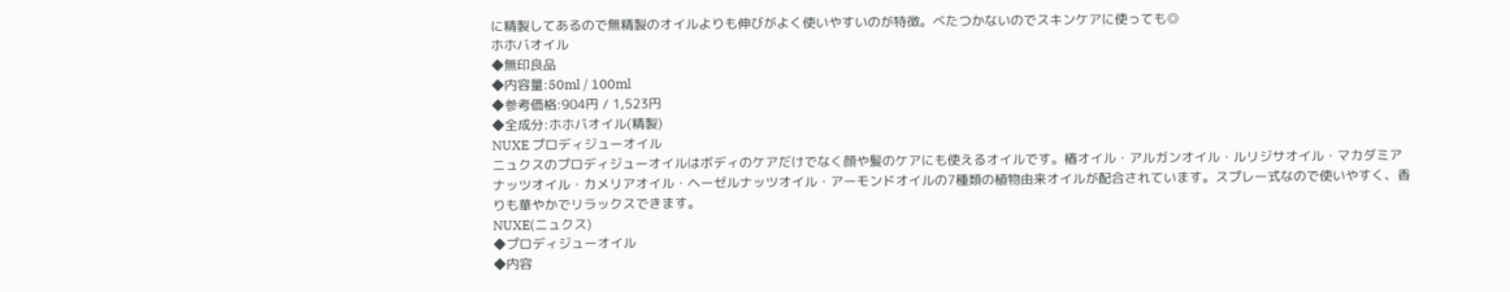に精製してあるので無精製のオイルよりも伸びがよく使いやすいのが特徴。べたつかないのでスキンケアに使っても◎
ホホバオイル
◆無印良品
◆内容量:50ml / 100ml
◆参考価格:904円 / 1,523円
◆全成分:ホホバオイル(精製)
NUXE プロディジューオイル
ニュクスのプロディジューオイルはボディのケアだけでなく顔や髪のケアにも使えるオイルです。椿オイル・アルガンオイル・ルリジサオイル・マカダミアナッツオイル・カメリアオイル・ヘーゼルナッツオイル・アーモンドオイルの7種類の植物由来オイルが配合されています。スプレー式なので使いやすく、香りも華やかでリラックスできます。
NUXE(ニュクス)
◆プロディジューオイル
◆内容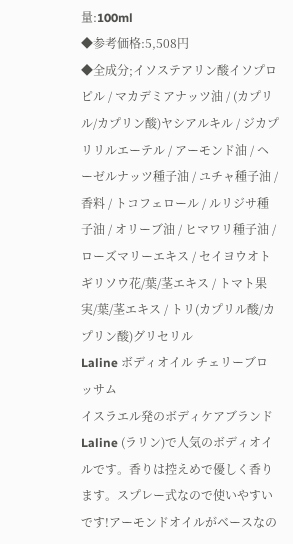量:100ml
◆参考価格:5,508円
◆全成分;イソステアリン酸イソプロピル / マカデミアナッツ油 / (カプリル/カプリン酸)ヤシアルキル / ジカプリリルエーテル / アーモンド油 / ヘーゼルナッツ種子油 / ユチャ種子油 / 香料 / トコフェロール / ルリジサ種子油 / オリーブ油 / ヒマワリ種子油 / ローズマリーエキス / セイヨウオトギリソウ花/葉/茎エキス / トマト果実/葉/茎エキス / トリ(カプリル酸/カプリン酸)グリセリル
Laline ボディオイル チェリーブロッサム
イスラエル発のボディケアブランドLaline (ラリン)で人気のボディオイルです。香りは控えめで優しく香ります。スプレー式なので使いやすいです!アーモンドオイルがベースなの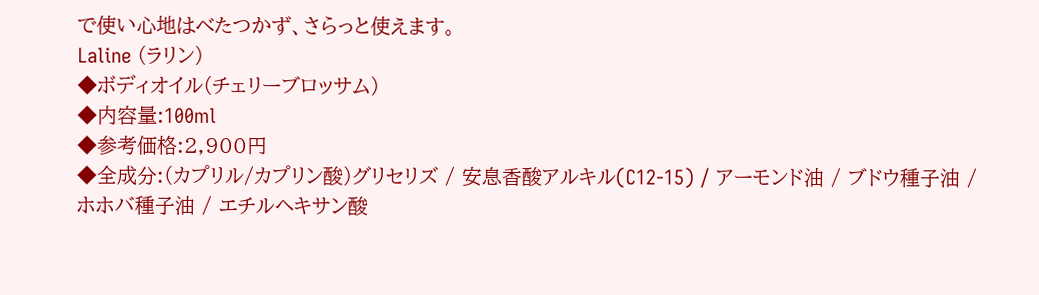で使い心地はべたつかず、さらっと使えます。
Laline (ラリン)
◆ボディオイル(チェリーブロッサム)
◆内容量:100ml
◆参考価格:2,900円
◆全成分:(カプリル/カプリン酸)グリセリズ / 安息香酸アルキル(C12-15) / アーモンド油 / ブドウ種子油 / ホホバ種子油 / エチルヘキサン酸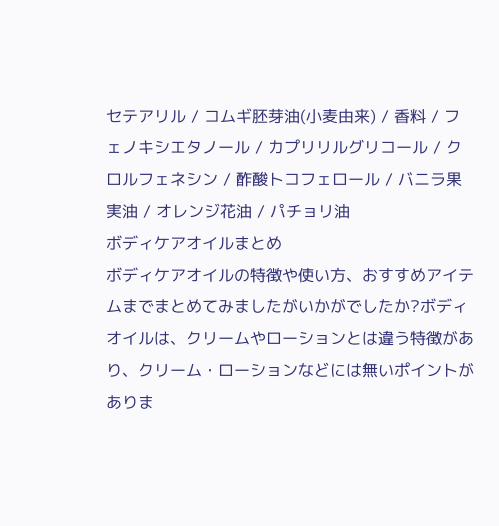セテアリル / コムギ胚芽油(小麦由来) / 香料 / フェノキシエタノール / カプリリルグリコール / クロルフェネシン / 酢酸トコフェロール / バニラ果実油 / オレンジ花油 / パチョリ油
ボディケアオイルまとめ
ボディケアオイルの特徴や使い方、おすすめアイテムまでまとめてみましたがいかがでしたか?ボディオイルは、クリームやローションとは違う特徴があり、クリーム・ローションなどには無いポイントがありま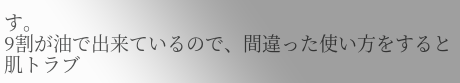す。
9割が油で出来ているので、間違った使い方をすると肌トラブ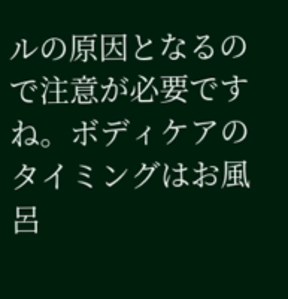ルの原因となるので注意が必要ですね。ボディケアのタイミングはお風呂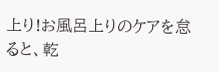上り!お風呂上りのケアを怠ると、乾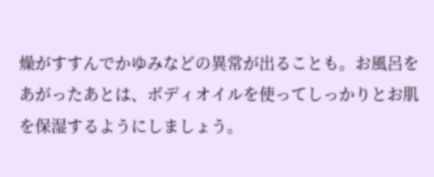燥がすすんでかゆみなどの異常が出ることも。お風呂をあがったあとは、ボディオイルを使ってしっかりとお肌を保湿するようにしましょう。